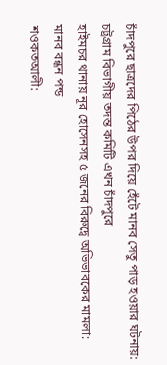চাঁদপুরে ছাত্রদের পিঠের উপর দিয়ে হেঁটে মানব সেতু পাড় হওয়ার ঘটনায়: চট্রগ্রাম বিভাগীয় তদন্ত কমিটি এখন চাঁদপুরে
হাইমচর থানায় নূর হোসেনসহ ৫ জনের বিরুদ্বে অভিভাবকের মামলা: মানব বন্ধন পন্ড
শওকতআলী: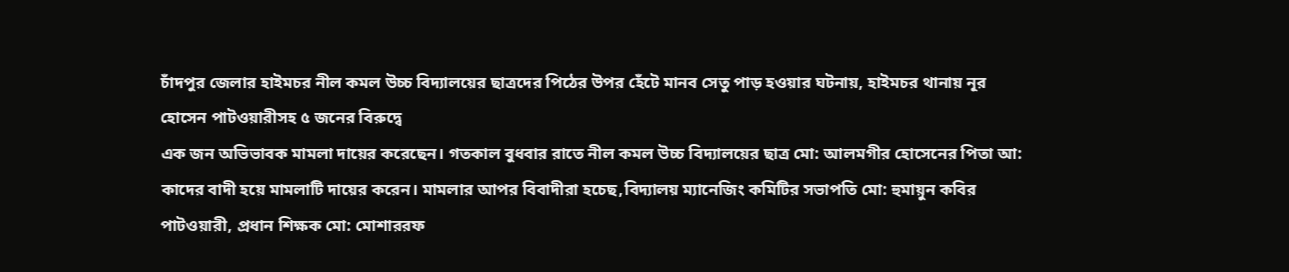চাঁদপুর জেলার হাইমচর নীল কমল উচ্চ বিদ্যালয়ের ছাত্রদের পিঠের উপর হেঁটে মানব সেতু পাড় হওয়ার ঘটনায়, হাইমচর থানায় নূর হোসেন পাটওয়ারীসহ ৫ জনের বিরুদ্বে
এক জন অভিভাবক মামলা দায়ের করেছেন। গতকাল বুধবার রাতে নীল কমল উচ্চ বিদ্যালয়ের ছাত্র মো: আলমগীর হোসেনের পিতা আ: কাদের বাদী হয়ে মামলাটি দায়ের করেন। মামলার আপর বিবাদীরা হচেছ,বিদ্যালয় ম্যানেজিং কমিটির সভাপতি মো: হুমায়ুন কবির পাটওয়ারী, প্রধান শিক্ষক মো: মোশাররফ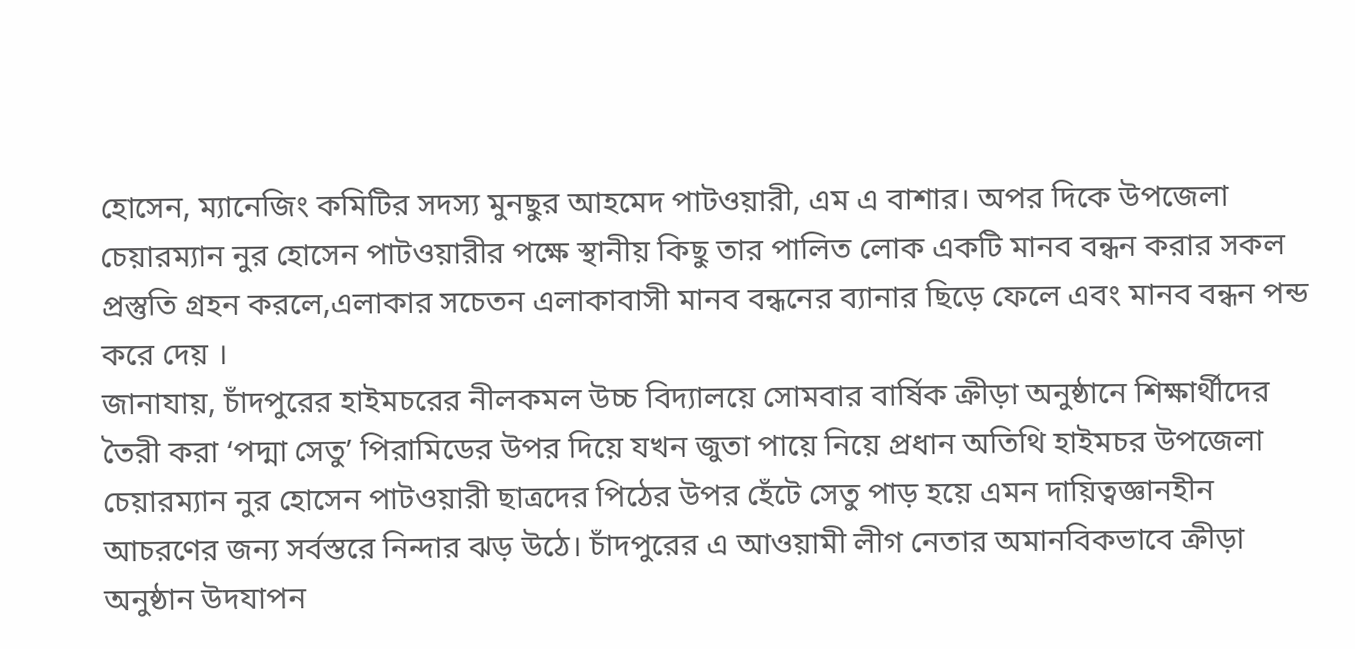হোসেন, ম্যানেজিং কমিটির সদস্য মুনছুর আহমেদ পাটওয়ারী, এম এ বাশার। অপর দিকে উপজেলা চেয়ারম্যান নুর হোসেন পাটওয়ারীর পক্ষে স্থানীয় কিছু তার পালিত লোক একটি মানব বন্ধন করার সকল প্রস্তুতি গ্রহন করলে,এলাকার সচেতন এলাকাবাসী মানব বন্ধনের ব্যানার ছিড়ে ফেলে এবং মানব বন্ধন পন্ড করে দেয় ।
জানাযায়, চাঁদপুরের হাইমচরের নীলকমল উচ্চ বিদ্যালয়ে সোমবার বার্ষিক ক্রীড়া অনুষ্ঠানে শিক্ষার্থীদের তৈরী করা ‘পদ্মা সেতু’ পিরামিডের উপর দিয়ে যখন জুতা পায়ে নিয়ে প্রধান অতিথি হাইমচর উপজেলা চেয়ারম্যান নুর হোসেন পাটওয়ারী ছাত্রদের পিঠের উপর হেঁটে সেতু পাড় হয়ে এমন দায়িত্বজ্ঞানহীন আচরণের জন্য সর্বস্তরে নিন্দার ঝড় উঠে। চাঁদপুরের এ আওয়ামী লীগ নেতার অমানবিকভাবে ক্রীড়া অনুষ্ঠান উদযাপন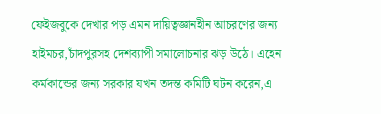ফেইজবুকে দেখার পড় এমন দায়িত্বজ্ঞানহীন আচরণের জন্য হাইমচর,চাঁদপুরসহ দেশব্যাপী সমালোচনার ঝড় উঠে। এহেন কর্মকান্ডের জন্য সরকার যখন তদন্ত কমিটি ঘটন করেন,এ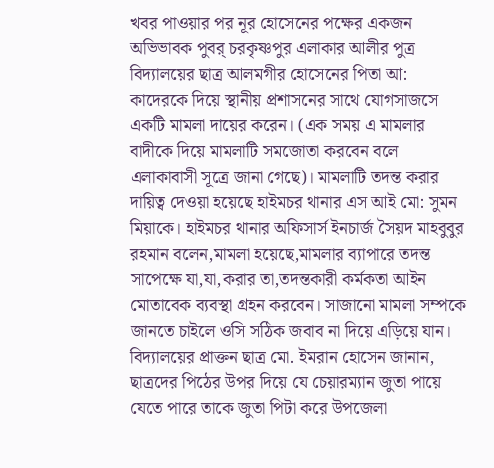খবর পাওয়ার পর নূর হোসেনের পক্ষের একজন অভিভাবক পুবর্ চরকৃষ্ণপুর এলাকার আলীর পুত্র বিদ্যালয়ের ছাত্র আলমগীর হোসেনের পিতা আ: কাদেরকে দিয়ে স্থানীয় প্রশাসনের সাথে যোগসাজসে একটি মামলা দায়ের করেন। (এক সময় এ মামলার বাদীকে দিয়ে মামলাটি সমজোতা করবেন বলে এলাকাবাসী সূত্রে জানা গেছে)। মামলাটি তদন্ত করার দায়িত্ব দেওয়া হয়েছে হাইমচর থানার এস আই মো: সুমন মিয়াকে। হাইমচর থানার অফিসার্স ইনচার্জ সৈয়দ মাহবুবুর রহমান বলেন,মামলা হয়েছে,মামলার ব্যাপারে তদন্ত সাপেক্ষে যা,যা,করার তা,তদন্তকারী কর্মকতা আইন মোতাবেক ব্যবস্থা গ্রহন করবেন। সাজানো মামলা সম্পকে জানতে চাইলে ওসি সঠিক জবাব না দিয়ে এড়িয়ে যান।
বিদ্যালয়ের প্রাক্তন ছাত্র মো. ইমরান হোসেন জানান, ছাত্রদের পিঠের উপর দিয়ে যে চেয়ারম্যান জুতা পায়ে যেতে পারে তাকে জুতা পিটা করে উপজেলা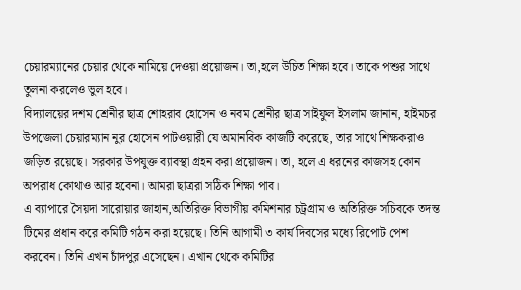চেয়ারম্যানের চেয়ার থেকে নামিয়ে দেওয়া প্রয়োজন। তা,হলে উচিত শিক্ষা হবে। তাকে পশুর সাথে তুলনা করলেও ভুল হবে।
বিদ্যালয়ের দশম শ্রেনীর ছাত্র শোহরাব হোসেন ও নবম শ্রেনীর ছাত্র সাইফুল ইসলাম জানান, হাইমচর উপজেলা চেয়ারম্যান নুর হোসেন পাটওয়ারী যে অমানবিক কাজটি করেছে, তার সাথে শিক্ষকরাও জড়িত রয়েছে। সরকার উপযুক্ত ব্যাবস্থা গ্রহন করা প্রয়োজন। তা, হলে এ ধরনের কাজসহ কোন অপরাধ কোথাও আর হবেনা। আমরা ছাত্ররা সঠিক শিক্ষা পাব।
এ ব্যাপারে সৈয়দা সারোয়ার জাহান,অতিরিক্ত বিভাগীয় কমিশনার চট্রগ্রাম ও অতিরিক্ত সচিবকে তদন্ত টিমের প্রধান করে কমিটি গঠন করা হয়েছে। তিনি আগামী ৩ কার্য দিবসের মধ্যে রিপোট পেশ করবেন। তিনি এখন চাঁদপুর এসেছেন। এখান থেকে কমিটির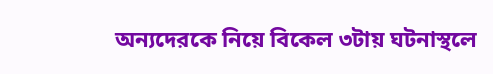অন্যদেরকে নিয়ে বিকেল ৩টায় ঘটনাস্থলে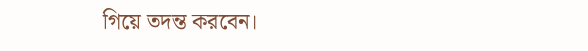গিয়ে তদন্ত করবেন।